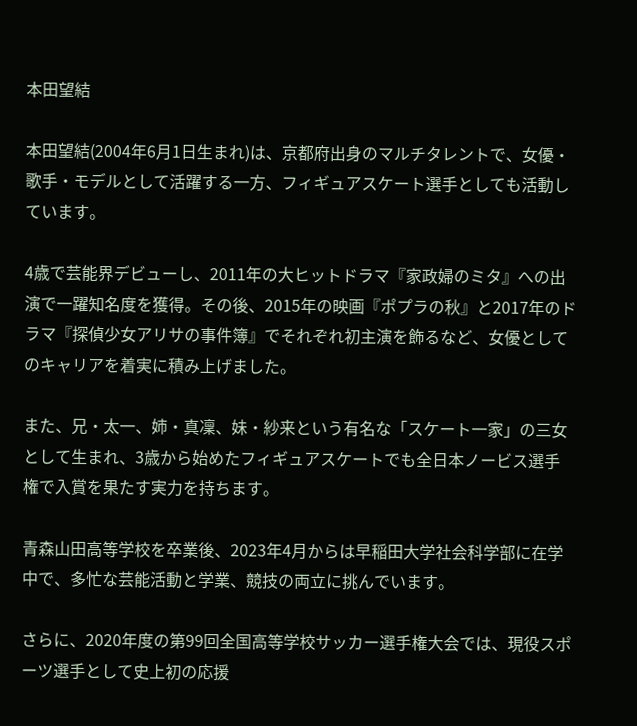本田望結

本田望結(2004年6月1日生まれ)は、京都府出身のマルチタレントで、女優・歌手・モデルとして活躍する一方、フィギュアスケート選手としても活動しています。

4歳で芸能界デビューし、2011年の大ヒットドラマ『家政婦のミタ』への出演で一躍知名度を獲得。その後、2015年の映画『ポプラの秋』と2017年のドラマ『探偵少女アリサの事件簿』でそれぞれ初主演を飾るなど、女優としてのキャリアを着実に積み上げました。

また、兄・太一、姉・真凜、妹・紗来という有名な「スケート一家」の三女として生まれ、3歳から始めたフィギュアスケートでも全日本ノービス選手権で入賞を果たす実力を持ちます。

青森山田高等学校を卒業後、2023年4月からは早稲田大学社会科学部に在学中で、多忙な芸能活動と学業、競技の両立に挑んでいます。

さらに、2020年度の第99回全国高等学校サッカー選手権大会では、現役スポーツ選手として史上初の応援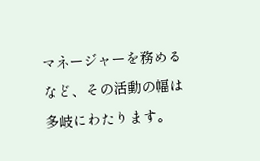マネージャーを務めるなど、その活動の幅は多岐にわたります。